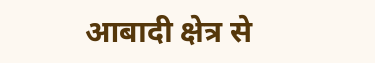आबादी क्षेत्र से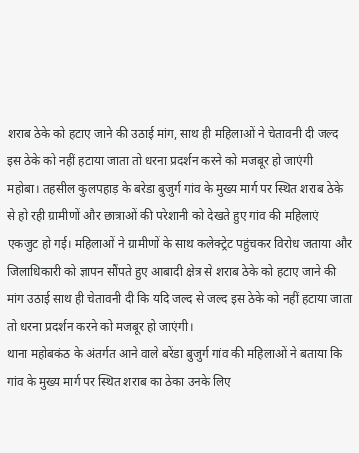शराब ठेके को हटाए जाने की उठाई मांग, साथ ही महिलाओं ने चेतावनी दी जल्द इस ठेके को नहीं हटाया जाता तो धरना प्रदर्शन करने को मजबूर हो जाएंगी
महोबा। तहसील कुलपहाड़ के बरेडा बुजुर्ग गांव के मुख्य मार्ग पर स्थित शराब ठेके से हो रही ग्रामीणों और छात्राओं की परेशानी को देखते हुए गांव की महिलाएं एकजुट हो गई। महिलाओं ने ग्रामीणों के साथ कलेक्ट्रेट पहुंचकर विरोध जताया और जिलाधिकारी को ज्ञापन सौंपते हुए आबादी क्षेत्र से शराब ठेके को हटाए जाने की मांग उठाई साथ ही चेतावनी दी कि यदि जल्द से जल्द इस ठेके को नहीं हटाया जाता तो धरना प्रदर्शन करने को मजबूर हो जाएंगी।
थाना महोबकंठ के अंतर्गत आने वाले बरेंडा बुजुर्ग गांव की महिलाओं ने बताया कि गांव के मुख्य मार्ग पर स्थित शराब का ठेका उनके लिए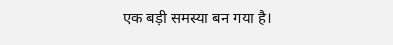एक बड़ी समस्या बन गया है।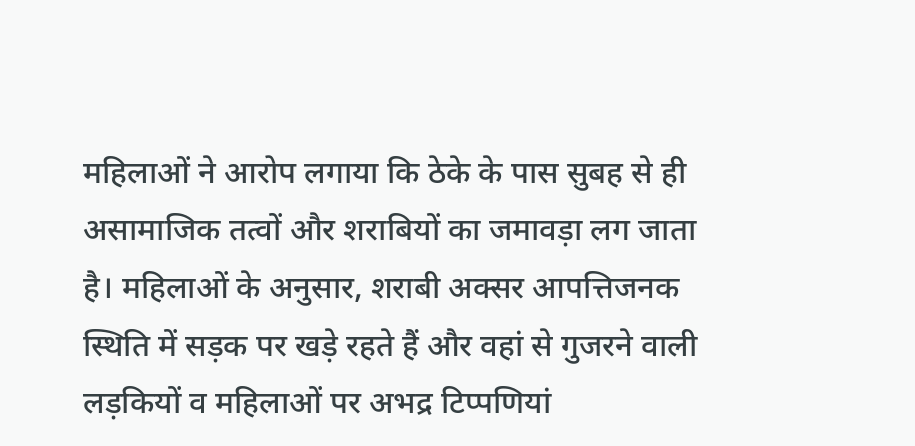महिलाओं ने आरोप लगाया कि ठेके के पास सुबह से ही असामाजिक तत्वों और शराबियों का जमावड़ा लग जाता है। महिलाओं के अनुसार, शराबी अक्सर आपत्तिजनक स्थिति में सड़क पर खड़े रहते हैं और वहां से गुजरने वाली लड़कियों व महिलाओं पर अभद्र टिप्पणियां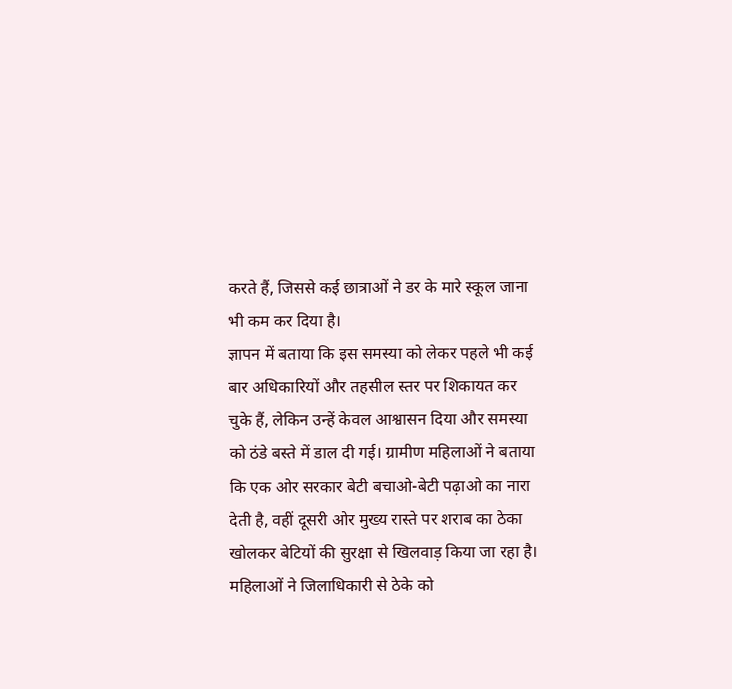करते हैं, जिससे कई छात्राओं ने डर के मारे स्कूल जाना भी कम कर दिया है।
ज्ञापन में बताया कि इस समस्या को लेकर पहले भी कई बार अधिकारियों और तहसील स्तर पर शिकायत कर चुके हैं, लेकिन उन्हें केवल आश्वासन दिया और समस्या को ठंडे बस्ते में डाल दी गई। ग्रामीण महिलाओं ने बताया कि एक ओर सरकार बेटी बचाओ-बेटी पढ़ाओ का नारा देती है, वहीं दूसरी ओर मुख्य रास्ते पर शराब का ठेका खोलकर बेटियों की सुरक्षा से खिलवाड़ किया जा रहा है।
महिलाओं ने जिलाधिकारी से ठेके को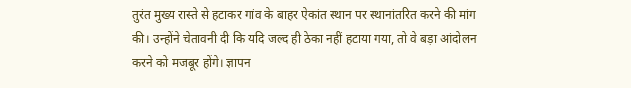तुरंत मुख्य रास्ते से हटाकर गांव के बाहर ऐकांत स्थान पर स्थानांतरित करने की मांग की। उन्होंने चेतावनी दी कि यदि जल्द ही ठेका नहीं हटाया गया, तो वे बड़ा आंदोलन करने को मजबूर होंगे। ज्ञापन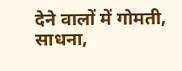देने वालों में गोमती, साधना,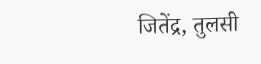जितेंद्र, तुलसी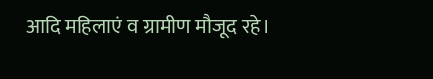आदि महिलाएं व ग्रामीण मौजूद रहे।